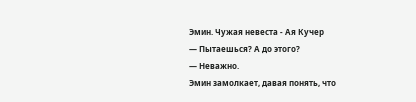Эмин. Чужая невеста - Ая Кучер
— Пытаешься? А до этого?
— Неважно.
Эмин замолкает, давая понять, что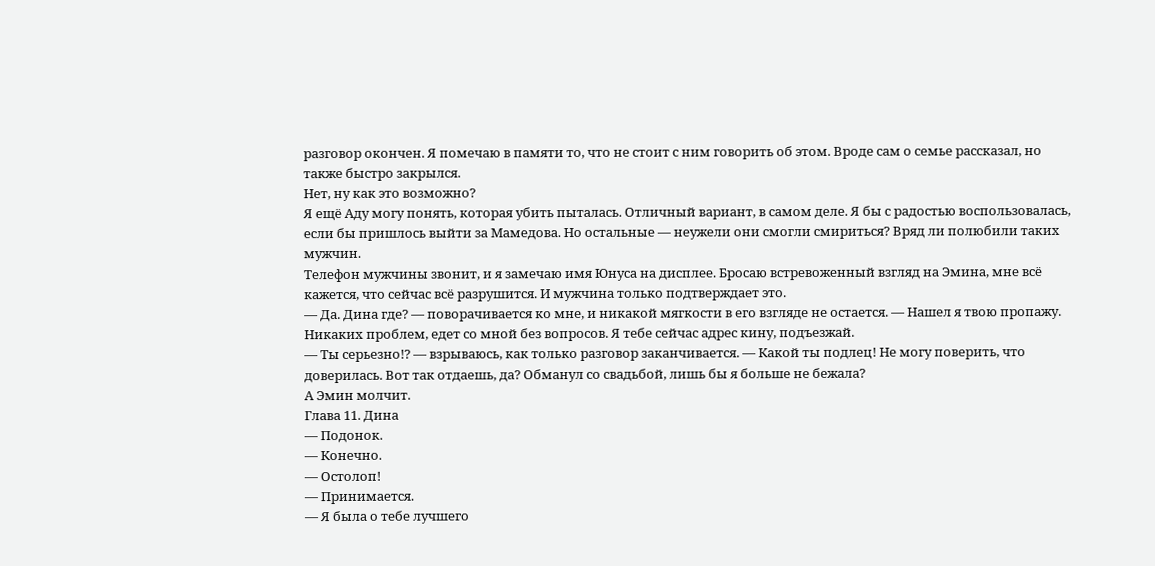разговор окончен. Я помечаю в памяти то, что не стоит с ним говорить об этом. Вроде сам о семье рассказал, но также быстро закрылся.
Нет, ну как это возможно?
Я ещё Аду могу понять, которая убить пыталась. Отличный вариант, в самом деле. Я бы с радостью воспользовалась, если бы пришлось выйти за Мамедова. Но остальные — неужели они смогли смириться? Вряд ли полюбили таких мужчин.
Телефон мужчины звонит, и я замечаю имя Юнуса на дисплее. Бросаю встревоженный взгляд на Эмина, мне всё кажется, что сейчас всё разрушится. И мужчина только подтверждает это.
— Да. Дина где? — поворачивается ко мне, и никакой мягкости в его взгляде не остается. — Нашел я твою пропажу. Никаких проблем, едет со мной без вопросов. Я тебе сейчас адрес кину, подъезжай.
— Ты серьезно!? — взрываюсь, как только разговор заканчивается. — Какой ты подлец! Не могу поверить, что доверилась. Вот так отдаешь, да? Обманул со свадьбой, лишь бы я больше не бежала?
А Эмин молчит.
Глава 11. Дина
— Подонок.
— Конечно.
— Остолоп!
— Принимается.
— Я была о тебе лучшего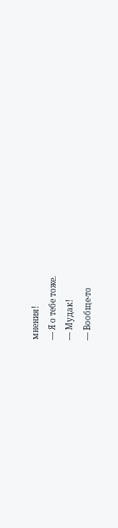мнения!
— Я о тебе тоже.
— Мудак!
— Вообще-то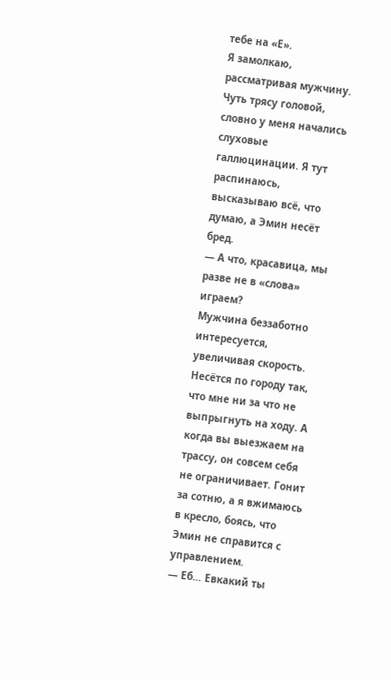тебе на «Е».
Я замолкаю, рассматривая мужчину. Чуть трясу головой, словно у меня начались слуховые галлюцинации. Я тут распинаюсь, высказываю всё, что думаю, а Эмин несёт бред.
— А что, красавица, мы разве не в «слова» играем?
Мужчина беззаботно интересуется, увеличивая скорость. Несётся по городу так, что мне ни за что не выпрыгнуть на ходу. А когда вы выезжаем на трассу, он совсем себя не ограничивает. Гонит за сотню, а я вжимаюсь в кресло, боясь, что Эмин не справится с управлением.
— Еб… Евкакий ты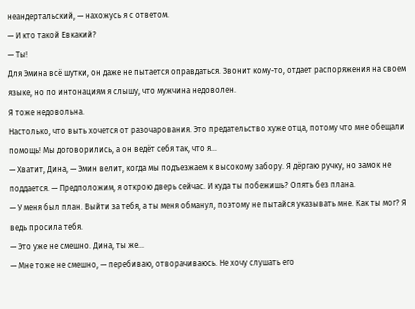неандертальский, — нахожусь я с ответом.
— И кто такой Евкакий?
— Ты!
Для Эмина всё шутки, он даже не пытается оправдаться. Звонит кому-то, отдает распоряжения на своем языке, но по интонациям я слышу, что мужчина недоволен.
Я тоже недовольна.
Настолько, что выть хочется от разочарования. Это предательство хуже отца, потому что мне обещали помощь! Мы договорились, а он ведёт себя так, что я…
— Хватит, Дина, — Эмин велит, когда мы подъезжаем к высокому забору. Я дёргаю ручку, но замок не поддается. — Предположим, я открою дверь сейчас. И куда ты побежишь? Опять без плана.
— У меня был план. Выйти за тебя, а ты меня обманул, поэтому не пытайся указывать мне. Как ты мог? Я ведь просила тебя.
— Это уже не смешно. Дина, ты же…
— Мне тоже не смешно, — перебиваю, отворачиваюсь. Не хочу слушать его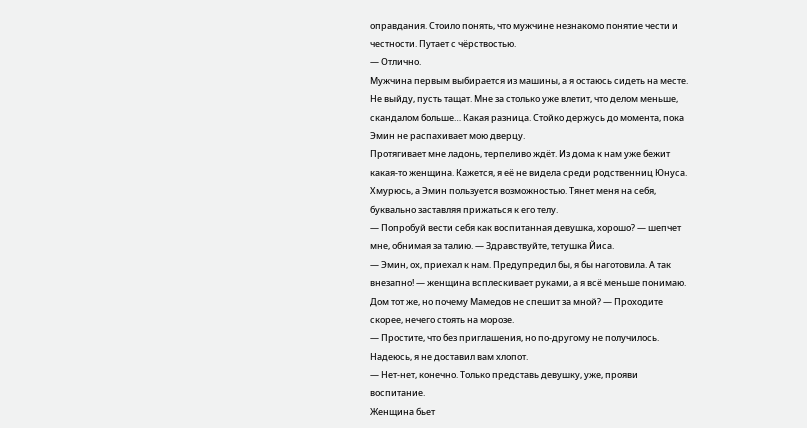оправдания. Стоило понять, что мужчине незнакомо понятие чести и честности. Путает с чёрствостью.
— Отлично.
Мужчина первым выбирается из машины, а я остаюсь сидеть на месте. Не выйду, пусть тащат. Мне за столько уже влетит, что делом меньше, скандалом больше… Какая разница. Стойко держусь до момента, пока Эмин не распахивает мою дверцу.
Протягивает мне ладонь, терпеливо ждёт. Из дома к нам уже бежит какая-то женщина. Кажется, я её не видела среди родственниц Юнуса. Хмурюсь, а Эмин пользуется возможностью. Тянет меня на себя, буквально заставляя прижаться к его телу.
— Попробуй вести себя как воспитанная девушка, хорошо? — шепчет мне, обнимая за талию. — Здравствуйте, тетушка Йиса.
— Эмин, ох, приехал к нам. Предупредил бы, я бы наготовила. А так внезапно! — женщина всплескивает руками, а я всё меньше понимаю. Дом тот же, но почему Мамедов не спешит за мной? — Проходите скорее, нечего стоять на морозе.
— Простите, что без приглашения, но по-другому не получилось. Надеюсь, я не доставил вам хлопот.
— Нет-нет, конечно. Только представь девушку, уже, прояви воспитание.
Женщина бьет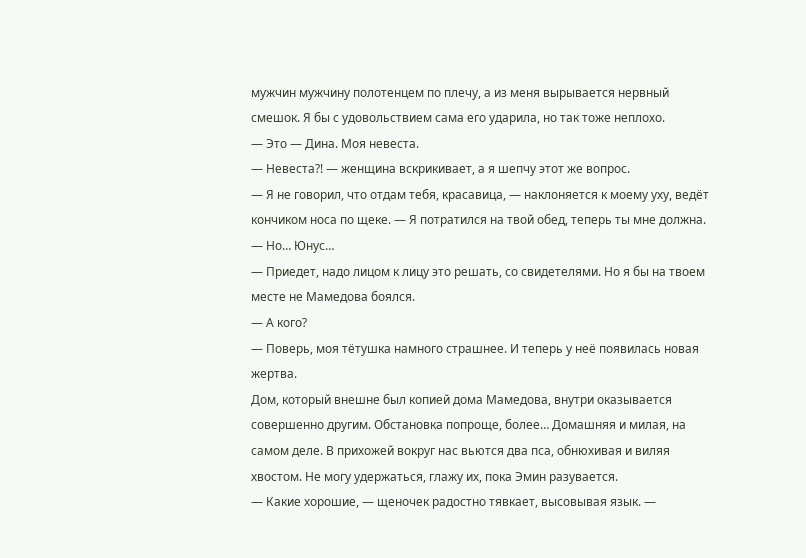мужчин мужчину полотенцем по плечу, а из меня вырывается нервный смешок. Я бы с удовольствием сама его ударила, но так тоже неплохо.
— Это — Дина. Моя невеста.
— Невеста?! — женщина вскрикивает, а я шепчу этот же вопрос.
— Я не говорил, что отдам тебя, красавица, — наклоняется к моему уху, ведёт кончиком носа по щеке. — Я потратился на твой обед, теперь ты мне должна.
— Но… Юнус…
— Приедет, надо лицом к лицу это решать, со свидетелями. Но я бы на твоем месте не Мамедова боялся.
— А кого?
— Поверь, моя тётушка намного страшнее. И теперь у неё появилась новая жертва.
Дом, который внешне был копией дома Мамедова, внутри оказывается совершенно другим. Обстановка попроще, более… Домашняя и милая, на самом деле. В прихожей вокруг нас вьются два пса, обнюхивая и виляя хвостом. Не могу удержаться, глажу их, пока Эмин разувается.
— Какие хорошие, — щеночек радостно тявкает, высовывая язык. —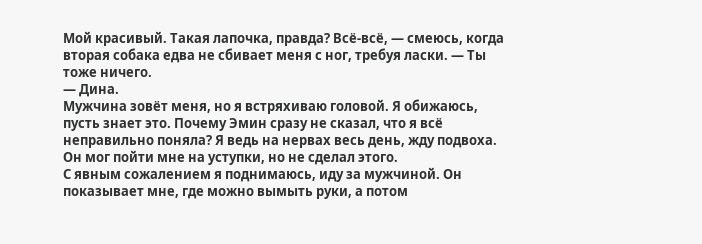Мой красивый. Такая лапочка, правда? Всё-всё, — смеюсь, когда вторая собака едва не сбивает меня с ног, требуя ласки. — Ты тоже ничего.
— Дина.
Мужчина зовёт меня, но я встряхиваю головой. Я обижаюсь, пусть знает это. Почему Эмин сразу не сказал, что я всё неправильно поняла? Я ведь на нервах весь день, жду подвоха. Он мог пойти мне на уступки, но не сделал этого.
С явным сожалением я поднимаюсь, иду за мужчиной. Он показывает мне, где можно вымыть руки, а потом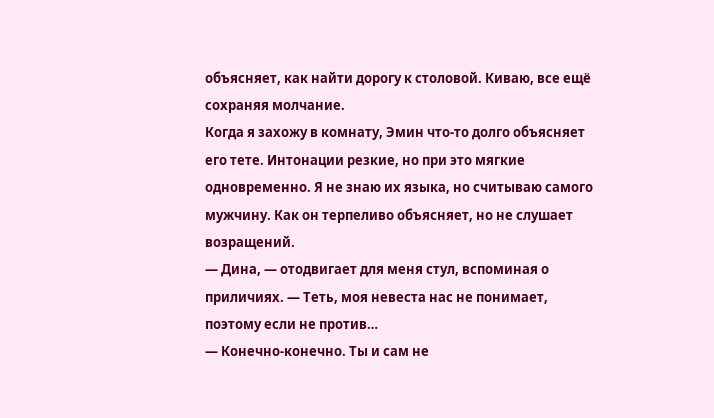объясняет, как найти дорогу к столовой. Киваю, все ещё сохраняя молчание.
Когда я захожу в комнату, Эмин что-то долго объясняет его тете. Интонации резкие, но при это мягкие одновременно. Я не знаю их языка, но считываю самого мужчину. Как он терпеливо объясняет, но не слушает возращений.
— Дина, — отодвигает для меня стул, вспоминая о приличиях. — Теть, моя невеста нас не понимает, поэтому если не против…
— Конечно-конечно. Ты и сам не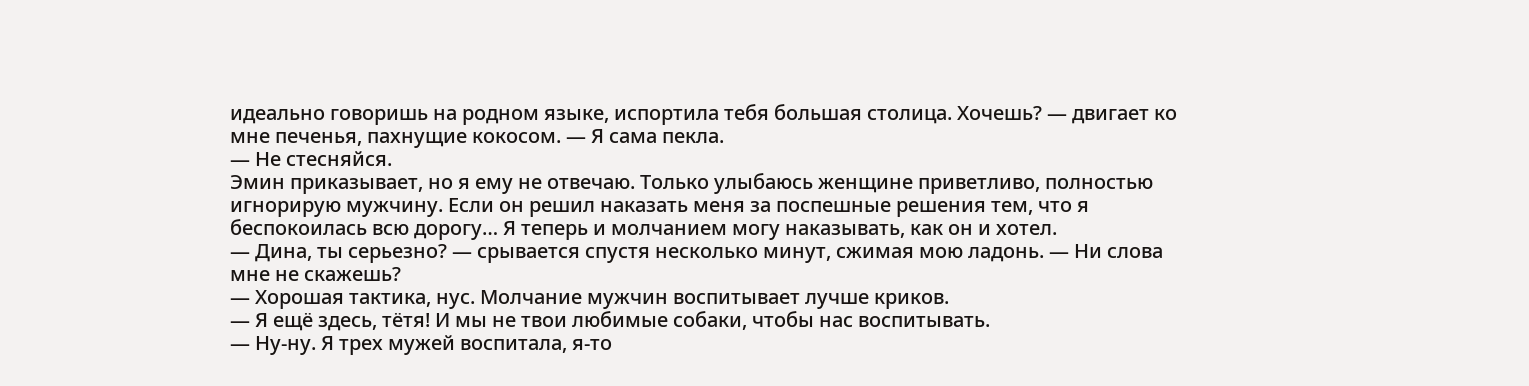идеально говоришь на родном языке, испортила тебя большая столица. Хочешь? — двигает ко мне печенья, пахнущие кокосом. — Я сама пекла.
— Не стесняйся.
Эмин приказывает, но я ему не отвечаю. Только улыбаюсь женщине приветливо, полностью игнорирую мужчину. Если он решил наказать меня за поспешные решения тем, что я беспокоилась всю дорогу… Я теперь и молчанием могу наказывать, как он и хотел.
— Дина, ты серьезно? — срывается спустя несколько минут, сжимая мою ладонь. — Ни слова мне не скажешь?
— Хорошая тактика, нус. Молчание мужчин воспитывает лучше криков.
— Я ещё здесь, тётя! И мы не твои любимые собаки, чтобы нас воспитывать.
— Ну-ну. Я трех мужей воспитала, я-то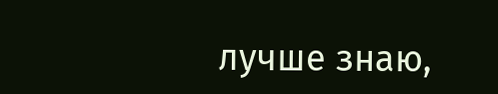лучше знаю,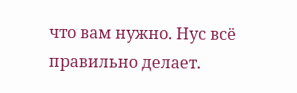что вам нужно. Нус всё правильно делает.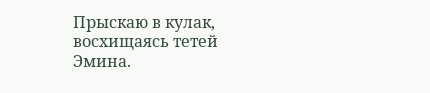Прыскаю в кулак, восхищаясь тетей Эмина.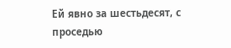Ей явно за шестьдесят, с проседью